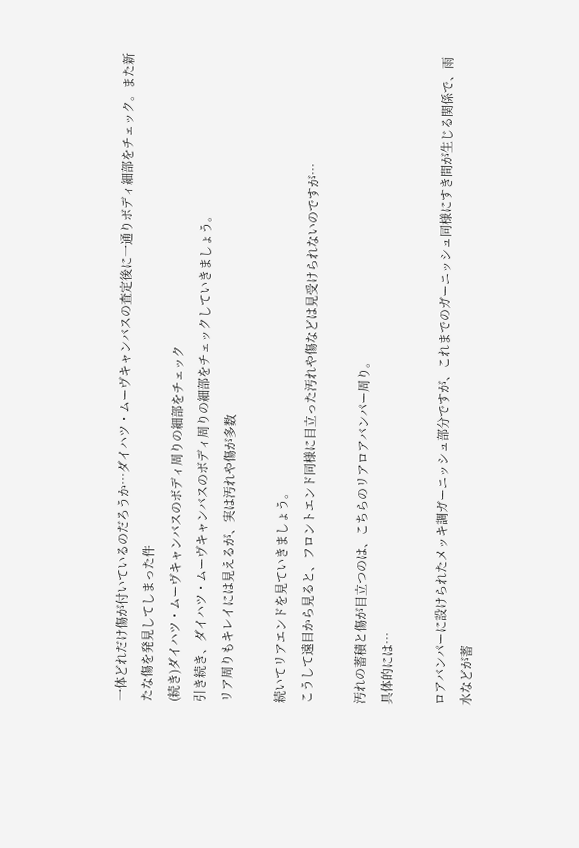一体どれだけ傷が付いているのだろうか…ダイハツ・ムーヴキャンバスの査定後に一通りボディ細部をチェック。また新たな傷を発見してしまった件
(続き)ダイハツ・ムーヴキャンバスのボディ周りの細部をチェック
引き続き、ダイハツ・ムーヴキャンバスのボディ周りの細部をチェックしていきましょう。
リア周りもキレイには見えるが、実は汚れや傷が多数

続いてリアエンドを見ていきましょう。
こうして遠目から見ると、フロントエンド同様に目立った汚れや傷などは見受けられないのですが…

汚れの蓄積と傷が目立つのは、こちらのリアロアバンパー周り。
具体的には…

ロアバンパーに設けられたメッキ調ガーニッシュ部分ですが、これまでのガーニッシュ同様にすき間が生じる関係で、雨水などが蓄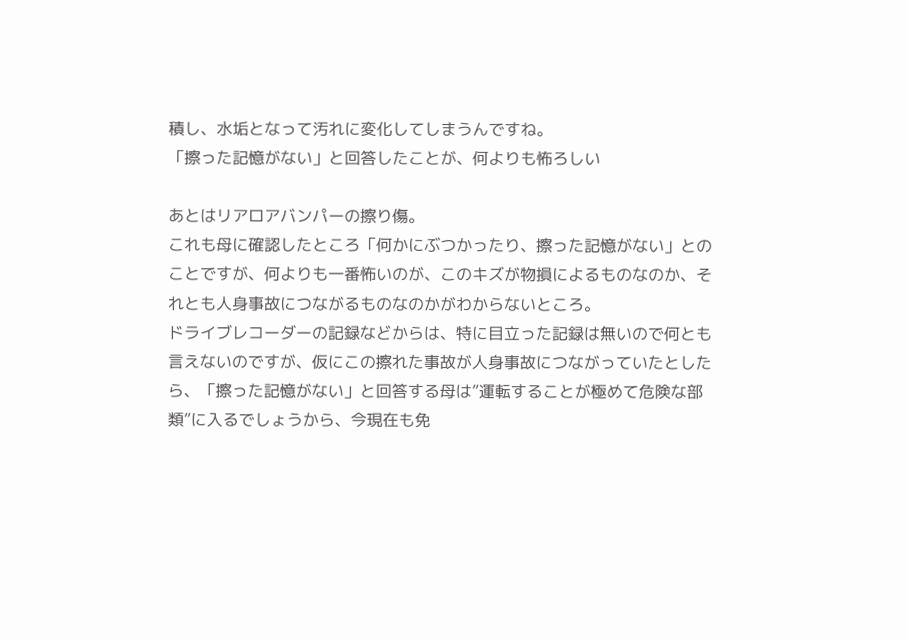積し、水垢となって汚れに変化してしまうんですね。
「擦った記憶がない」と回答したことが、何よりも怖ろしい

あとはリアロアバンパーの擦り傷。
これも母に確認したところ「何かにぶつかったり、擦った記憶がない」とのことですが、何よりも一番怖いのが、このキズが物損によるものなのか、それとも人身事故につながるものなのかがわからないところ。
ドライブレコーダーの記録などからは、特に目立った記録は無いので何とも言えないのですが、仮にこの擦れた事故が人身事故につながっていたとしたら、「擦った記憶がない」と回答する母は”運転することが極めて危険な部類”に入るでしょうから、今現在も免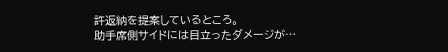許返納を提案しているところ。
助手席側サイドには目立ったダメージが…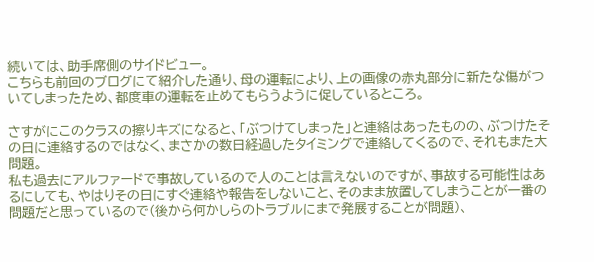続いては、助手席側のサイドビュー。
こちらも前回のブログにて紹介した通り、母の運転により、上の画像の赤丸部分に新たな傷がついてしまったため、都度車の運転を止めてもらうように促しているところ。

さすがにこのクラスの擦りキズになると、「ぶつけてしまった」と連絡はあったものの、ぶつけたその日に連絡するのではなく、まさかの数日経過したタイミングで連絡してくるので、それもまた大問題。
私も過去にアルファードで事故しているので人のことは言えないのですが、事故する可能性はあるにしても、やはりその日にすぐ連絡や報告をしないこと、そのまま放置してしまうことが一番の問題だと思っているので(後から何かしらのトラブルにまで発展することが問題)、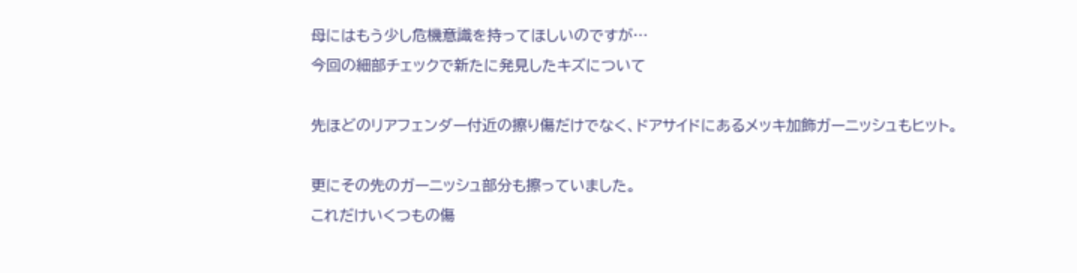母にはもう少し危機意識を持ってほしいのですが…
今回の細部チェックで新たに発見したキズについて

先ほどのリアフェンダー付近の擦り傷だけでなく、ドアサイドにあるメッキ加飾ガーニッシュもヒット。

更にその先のガーニッシュ部分も擦っていました。
これだけいくつもの傷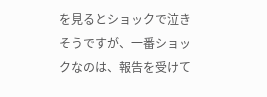を見るとショックで泣きそうですが、一番ショックなのは、報告を受けて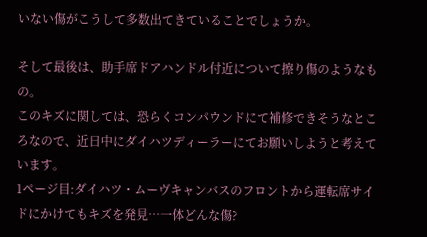いない傷がこうして多数出てきていることでしょうか。

そして最後は、助手席ドアハンドル付近について擦り傷のようなもの。
このキズに関しては、恐らくコンパウンドにて補修できそうなところなので、近日中にダイハツディーラーにてお願いしようと考えています。
1ページ目:ダイハツ・ムーヴキャンバスのフロントから運転席サイドにかけてもキズを発見…一体どんな傷?